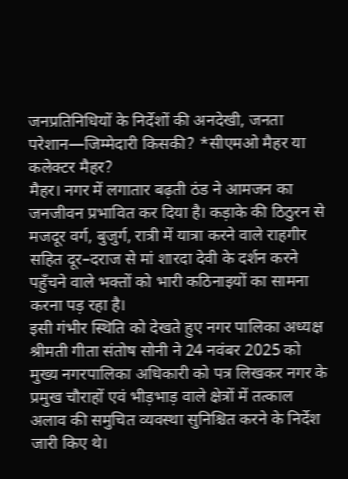जनप्रतिनिधियों के निर्देशों की अनदेखी, जनता परेशान—जिम्मेदारी किसकी? *सीएमओ मैहर या कलेक्टर मैहर?
मैहर। नगर में लगातार बढ़ती ठंड ने आमजन का जनजीवन प्रभावित कर दिया है। कड़ाके की ठिठुरन से मजदूर वर्ग, बुजुर्ग, रात्री में यात्रा करने वाले राहगीर सहित दूर–दराज से मां शारदा देवी के दर्शन करने पहुँचने वाले भक्तों को भारी कठिनाइयों का सामना करना पड़ रहा है।
इसी गंभीर स्थिति को देखते हुए नगर पालिका अध्यक्ष श्रीमती गीता संतोष सोनी ने 24 नवंबर 2025 को मुख्य नगरपालिका अधिकारी को पत्र लिखकर नगर के प्रमुख चौराहों एवं भीड़भाड़ वाले क्षेत्रों में तत्काल अलाव की समुचित व्यवस्था सुनिश्चित करने के निर्देश जारी किए थे।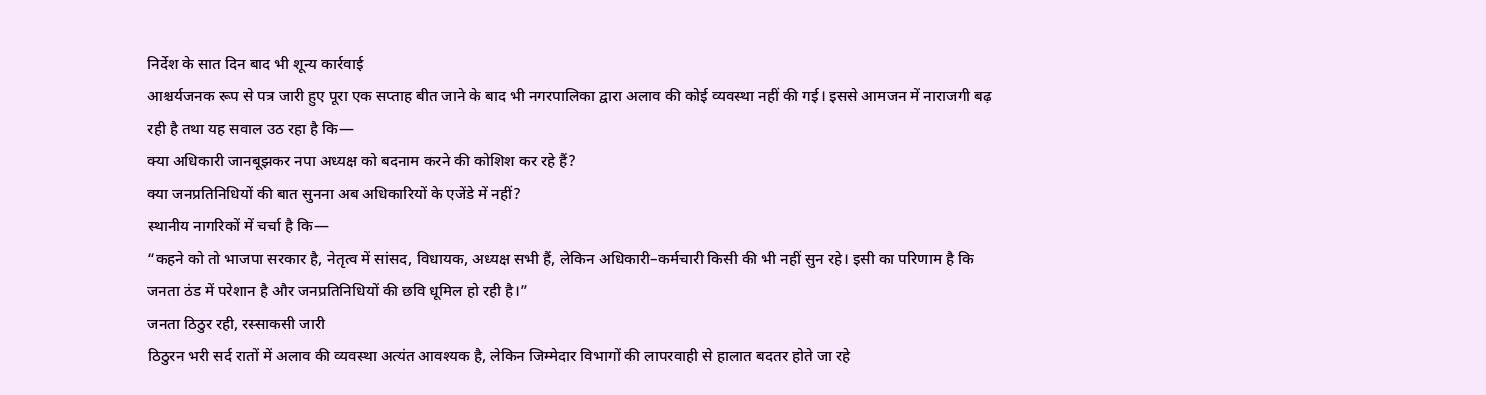निर्देश के सात दिन बाद भी शून्य कार्रवाई
आश्चर्यजनक रूप से पत्र जारी हुए पूरा एक सप्ताह बीत जाने के बाद भी नगरपालिका द्वारा अलाव की कोई व्यवस्था नहीं की गई। इससे आमजन में नाराजगी बढ़ रही है तथा यह सवाल उठ रहा है कि—
क्या अधिकारी जानबूझकर नपा अध्यक्ष को बदनाम करने की कोशिश कर रहे हैं?
क्या जनप्रतिनिधियों की बात सुनना अब अधिकारियों के एजेंडे में नहीं?
स्थानीय नागरिकों में चर्चा है कि—
“कहने को तो भाजपा सरकार है, नेतृत्व में सांसद, विधायक, अध्यक्ष सभी हैं, लेकिन अधिकारी–कर्मचारी किसी की भी नहीं सुन रहे। इसी का परिणाम है कि जनता ठंड में परेशान है और जनप्रतिनिधियों की छवि धूमिल हो रही है।”
जनता ठिठुर रही, रस्साकसी जारी
ठिठुरन भरी सर्द रातों में अलाव की व्यवस्था अत्यंत आवश्यक है, लेकिन जिम्मेदार विभागों की लापरवाही से हालात बदतर होते जा रहे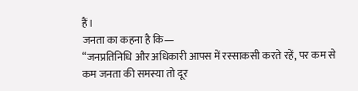हैं।
जनता का कहना है कि—
“जनप्रतिनिधि और अधिकारी आपस में रस्साकसी करते रहें, पर कम से कम जनता की समस्या तो दूर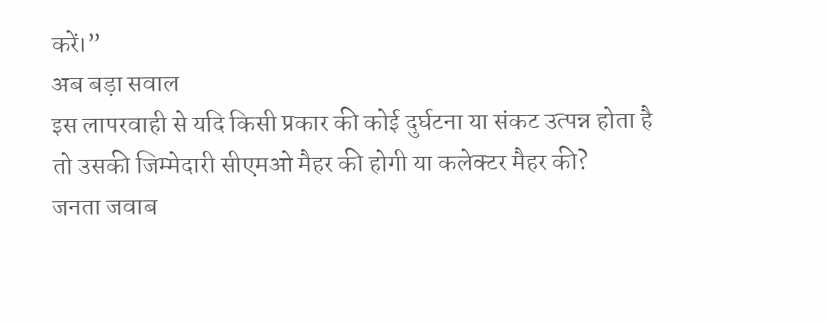करें।”
अब बड़ा सवाल
इस लापरवाही से यदि किसी प्रकार की कोई दुर्घटना या संकट उत्पन्न होता है तो उसकी जिम्मेदारी सीएमओ मैहर की होगी या कलेक्टर मैहर की?
जनता जवाब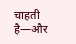चाहती है—और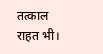तत्काल राहत भी।